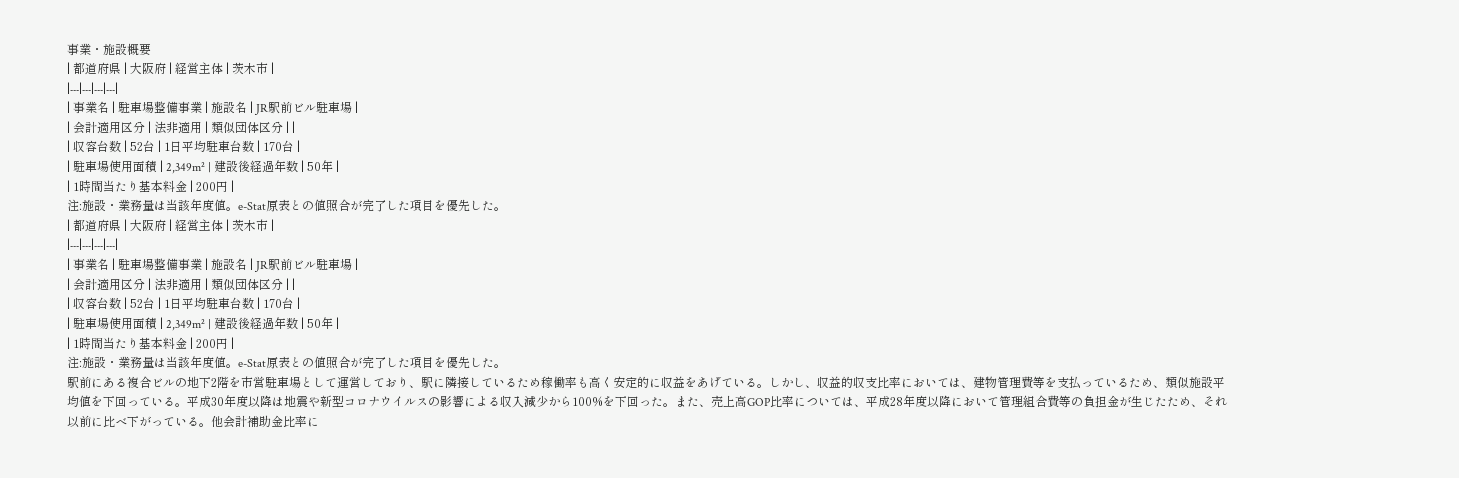事業・施設概要
| 都道府県 | 大阪府 | 経営主体 | 茨木市 |
|---|---|---|---|
| 事業名 | 駐車場整備事業 | 施設名 | JR駅前ビル駐車場 |
| 会計適用区分 | 法非適用 | 類似団体区分 | |
| 収容台数 | 52台 | 1日平均駐車台数 | 170台 |
| 駐車場使用面積 | 2,349m² | 建設後経過年数 | 50年 |
| 1時間当たり基本料金 | 200円 |
注:施設・業務量は当該年度値。e-Stat原表との値照合が完了した項目を優先した。
| 都道府県 | 大阪府 | 経営主体 | 茨木市 |
|---|---|---|---|
| 事業名 | 駐車場整備事業 | 施設名 | JR駅前ビル駐車場 |
| 会計適用区分 | 法非適用 | 類似団体区分 | |
| 収容台数 | 52台 | 1日平均駐車台数 | 170台 |
| 駐車場使用面積 | 2,349m² | 建設後経過年数 | 50年 |
| 1時間当たり基本料金 | 200円 |
注:施設・業務量は当該年度値。e-Stat原表との値照合が完了した項目を優先した。
駅前にある複合ビルの地下2階を市営駐車場として運営しており、駅に隣接しているため稼働率も高く安定的に収益をあげている。しかし、収益的収支比率においては、建物管理費等を支払っているため、類似施設平均値を下回っている。平成30年度以降は地震や新型コロナウイルスの影響による収入減少から100%を下回った。また、売上高GOP比率については、平成28年度以降において管理組合費等の負担金が生じたため、それ以前に比べ下がっている。他会計補助金比率に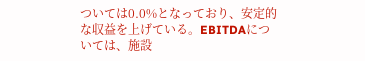ついては0.0%となっており、安定的な収益を上げている。EBITDAについては、施設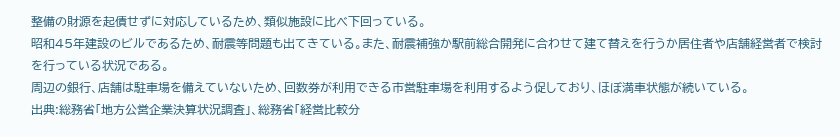整備の財源を起債せずに対応しているため、類似施設に比べ下回っている。
昭和45年建設のビルであるため、耐震等問題も出てきている。また、耐震補強か駅前総合開発に合わせて建て替えを行うか居住者や店舗経営者で検討を行っている状況である。
周辺の銀行、店舗は駐車場を備えていないため、回数券が利用できる市営駐車場を利用するよう促しており、ほぼ満車状態が続いている。
出典:総務省「地方公営企業決算状況調査」、総務省「経営比較分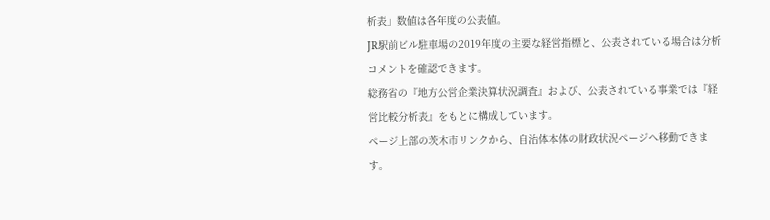析表」数値は各年度の公表値。
JR駅前ビル駐車場の2019年度の主要な経営指標と、公表されている場合は分析コメントを確認できます。
総務省の『地方公営企業決算状況調査』および、公表されている事業では『経営比較分析表』をもとに構成しています。
ページ上部の茨木市リンクから、自治体本体の財政状況ページへ移動できます。